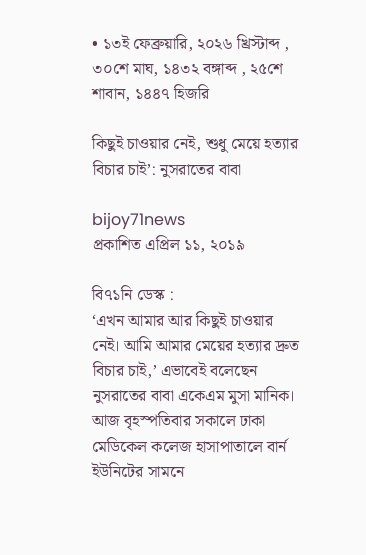• ১৩ই ফেব্রুয়ারি, ২০২৬ খ্রিস্টাব্দ , ৩০শে মাঘ, ১৪৩২ বঙ্গাব্দ , ২৫শে শাবান, ১৪৪৭ হিজরি

কিছুই চাওয়ার নেই, শুধু মেয়ে হত্যার বিচার চাই’: নুসরাতের বাবা

bijoy71news
প্রকাশিত এপ্রিল ১১, ২০১৯

বি৭১নি ডেস্ক :
‘এখন আমার আর কিছুই চাওয়ার নেই। আমি আমার মেয়ের হত্যার দ্রুত বিচার চাই,’ এভাবেই বলেছেন নুসরাতের বাবা একেএম মুসা মানিক। আজ বৃহস্পতিবার সকালে ঢাকা মেডিকেল কলেজ হাসাপাতালে বার্ন ইউনিটের সামনে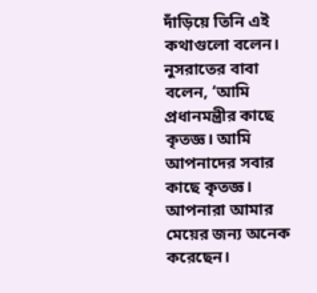দাঁড়িয়ে তিনি এই কথাগুলো বলেন।
নুসরাতের বাবা বলেন, ‘আমি প্রধানমন্ত্রীর কাছে কৃতজ্ঞ। আমি আপনাদের সবার কাছে কৃতজ্ঞ। আপনারা আমার মেয়ের জন্য অনেক করেছেন।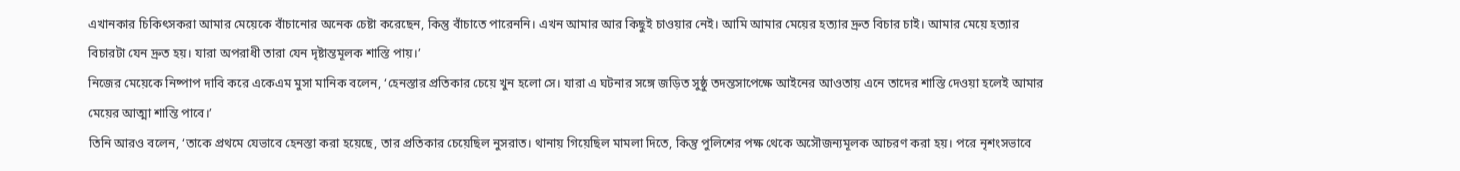এখানকার চিকিৎসকরা আমার মেয়েকে বাঁচানোর অনেক চেষ্টা করেছেন, কিন্তু বাঁচাতে পারেননি। এখন আমার আর কিছুই চাওয়ার নেই। আমি আমার মেয়ের হত্যার দ্রুত বিচার চাই। আমার মেয়ে হত্যার বিচারটা যেন দ্রুত হয়। যারা অপরাধী তারা যেন দৃষ্টান্তমূলক শাস্তি পায়।’
নিজের মেয়েকে নিষ্পাপ দাবি করে একেএম মুসা মানিক বলেন, ‘হেনস্তার প্রতিকার চেয়ে খুন হলো সে। যারা এ ঘটনার সঙ্গে জড়িত সুষ্ঠু তদন্তসাপেক্ষে আইনের আওতায় এনে তাদের শাস্তি দেওয়া হলেই আমার মেয়ের আত্মা শান্তি পাবে।’
তিনি আরও বলেন, ‘তাকে প্রথমে যেভাবে হেনস্তা করা হয়েছে, তার প্রতিকার চেয়েছিল নুসরাত। থানায় গিয়েছিল মামলা দিতে, কিন্তু পুলিশের পক্ষ থেকে অসৌজন্যমূলক আচরণ করা হয়। পরে নৃশংসভাবে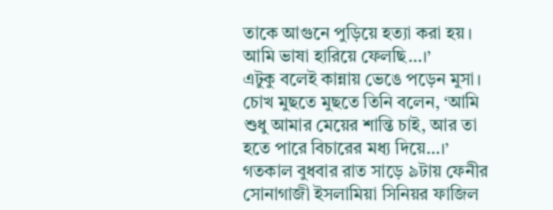তাকে আগুনে পুড়িয়ে হত্যা করা হয়। আমি ভাষা হারিয়ে ফেলছি…।’
এটুকু বলেই কান্নায় ভেঙে পড়েন মুসা। চোখ মুছতে মুছতে তিনি বলেন, ‘আমি শুধু আমার মেয়ের শান্তি চাই, আর তা হতে পারে বিচারের মধ্য দিয়ে…।’
গতকাল বুধবার রাত সাড়ে ৯টায় ফেনীর সোনাগাজী ইসলামিয়া সিনিয়র ফাজিল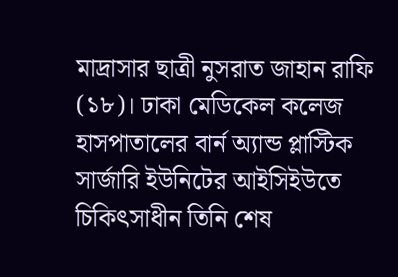মাদ্রাসার ছাত্রী নুসরাত জাহান রাফি (১৮)। ঢাকা মেডিকেল কলেজ হাসপাতালের বার্ন অ্যান্ড প্লাস্টিক সার্জারি ইউনিটের আইসিইউতে চিকিৎসাধীন তিনি শেষ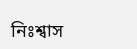নিঃশ্বাস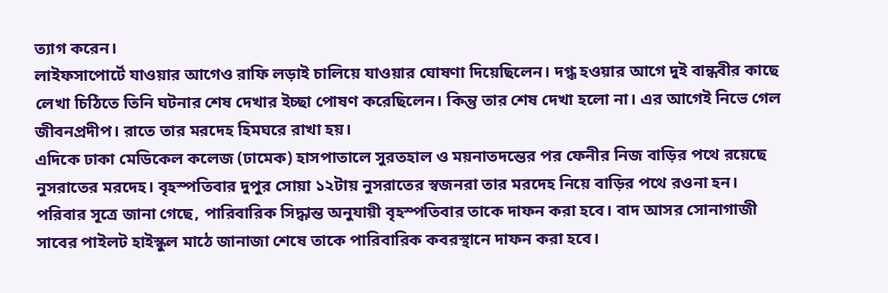ত্যাগ করেন।
লাইফসাপোর্টে যাওয়ার আগেও রাফি লড়াই চালিয়ে যাওয়ার ঘোষণা দিয়েছিলেন। দগ্ধ হওয়ার আগে দুই বান্ধবীর কাছে লেখা চিঠিতে তিনি ঘটনার শেষ দেখার ইচ্ছা পোষণ করেছিলেন। কিন্তু তার শেষ দেখা হলো না। এর আগেই নিভে গেল জীবনপ্রদীপ। রাতে তার মরদেহ হিমঘরে রাখা হয়।
এদিকে ঢাকা মেডিকেল কলেজ (ঢামেক) হাসপাতালে সুরতহাল ও ময়নাতদন্তের পর ফেনীর নিজ বাড়ির পথে রয়েছে নুসরাতের মরদেহ। বৃহস্পতিবার দুপুর সোয়া ১২টায় নুসরাতের স্বজনরা তার মরদেহ নিয়ে বাড়ির পথে রওনা হন।
পরিবার সূত্রে জানা গেছে, পারিবারিক সিদ্ধান্ত অনুযায়ী বৃহস্পতিবার তাকে দাফন করা হবে। বাদ আসর সোনাগাজী সাবের পাইলট হাইস্কুল মাঠে জানাজা শেষে তাকে পারিবারিক কবরস্থানে দাফন করা হবে।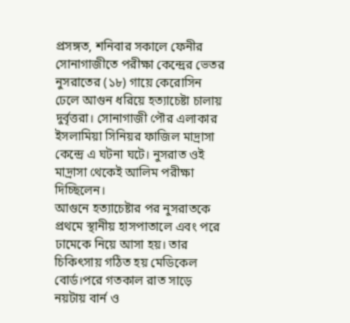প্রসঙ্গত, শনিবার সকালে ফেনীর সোনাগাজীতে পরীক্ষা কেন্দ্রের ভেতর নুসরাতের (১৮) গায়ে কেরোসিন ঢেলে আগুন ধরিয়ে হত্যাচেষ্টা চালায় দুর্বৃত্তরা। সোনাগাজী পৌর এলাকার ইসলামিয়া সিনিয়র ফাজিল মাদ্রাসা কেন্দ্রে এ ঘটনা ঘটে। নুসরাত ওই মাদ্রাসা থেকেই আলিম পরীক্ষা দিচ্ছিলেন।
আগুনে হত্যাচেষ্টার পর নুসরাতকে প্রথমে স্থানীয় হাসপাতালে এবং পরে ঢামেকে নিয়ে আসা হয়। তার চিকিৎসায় গঠিত হয় মেডিকেল বোর্ড।পরে গতকাল রাত সাড়ে নয়টায় বার্ন ও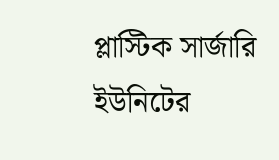প্লাস্টিক সার্জারি ইউনিটের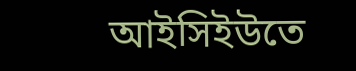আইসিইউতে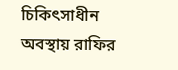চিকিৎসাধীন অবস্থায় রাফির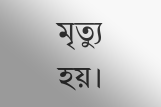মৃত্যু হয়।